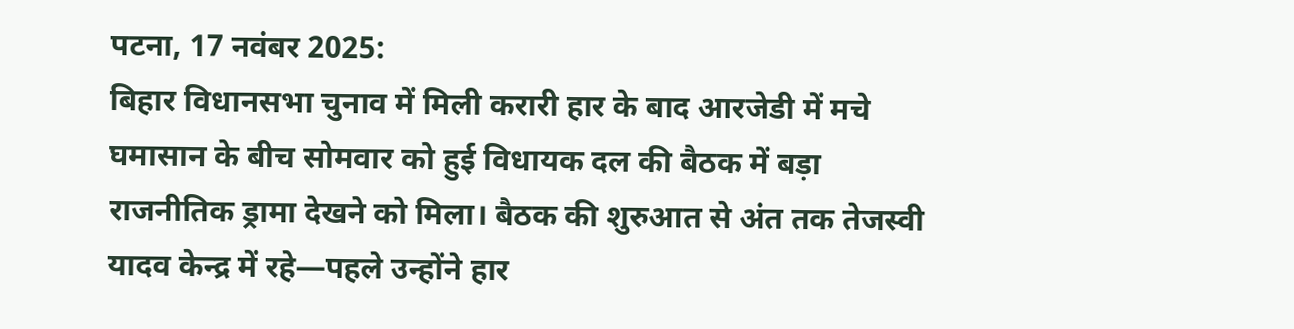पटना, 17 नवंबर 2025:
बिहार विधानसभा चुनाव में मिली करारी हार के बाद आरजेडी में मचे घमासान के बीच सोमवार को हुई विधायक दल की बैठक में बड़ा राजनीतिक ड्रामा देखने को मिला। बैठक की शुरुआत से अंत तक तेजस्वी यादव केन्द्र में रहे—पहले उन्होंने हार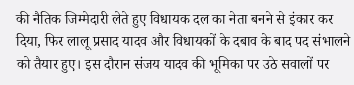की नैतिक जिम्मेदारी लेते हुए विधायक दल का नेता बनने से इंकार कर दिया, फिर लालू प्रसाद यादव और विधायकों के दबाव के बाद पद संभालने को तैयार हुए। इस दौरान संजय यादव की भूमिका पर उठे सवालों पर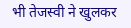भी तेजस्वी ने खुलकर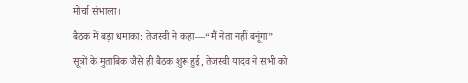मोर्चा संभाला।
बैठक में बड़ा धमाका: तेजस्वी ने कहा—“मैं नेता नहीं बनूंगा”
सूत्रों के मुताबिक जैसे ही बैठक शुरू हुई, तेजस्वी यादव ने सभी को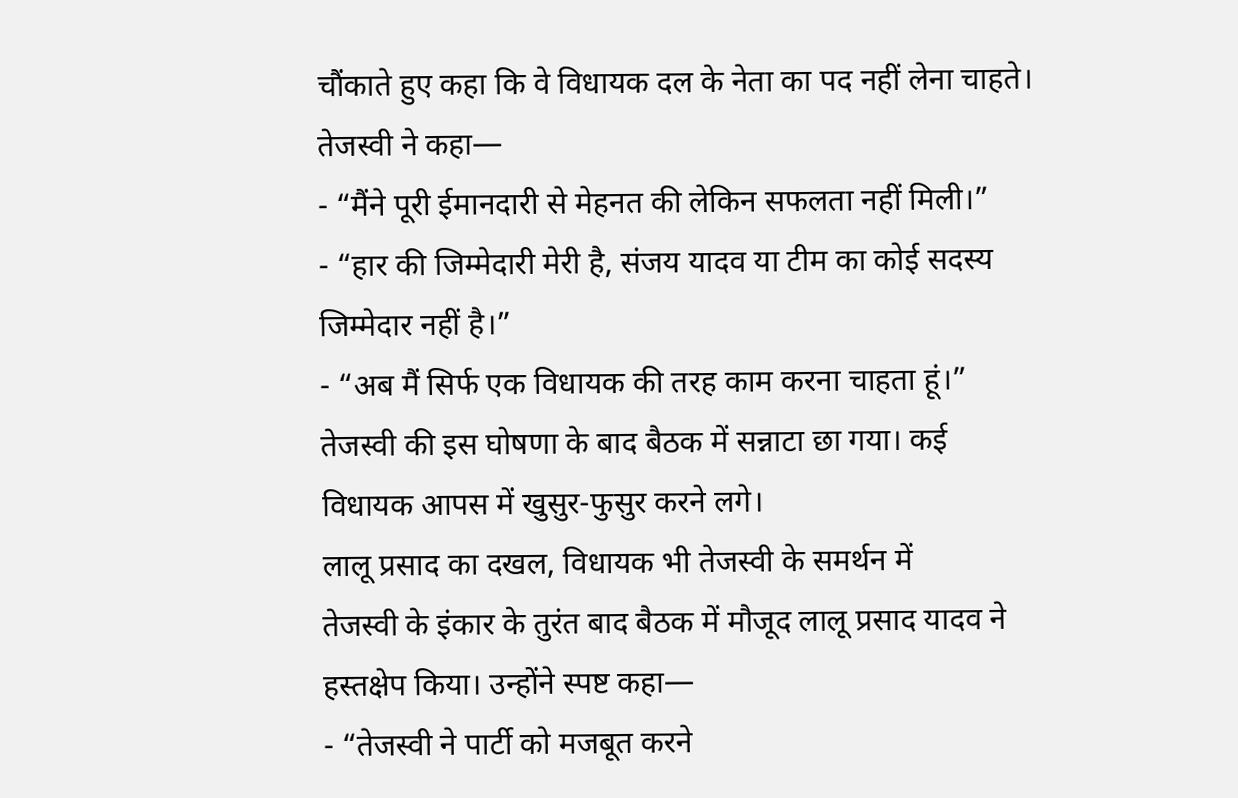चौंकाते हुए कहा कि वे विधायक दल के नेता का पद नहीं लेना चाहते।
तेजस्वी ने कहा—
- “मैंने पूरी ईमानदारी से मेहनत की लेकिन सफलता नहीं मिली।”
- “हार की जिम्मेदारी मेरी है, संजय यादव या टीम का कोई सदस्य जिम्मेदार नहीं है।”
- “अब मैं सिर्फ एक विधायक की तरह काम करना चाहता हूं।”
तेजस्वी की इस घोषणा के बाद बैठक में सन्नाटा छा गया। कई विधायक आपस में खुसुर-फुसुर करने लगे।
लालू प्रसाद का दखल, विधायक भी तेजस्वी के समर्थन में
तेजस्वी के इंकार के तुरंत बाद बैठक में मौजूद लालू प्रसाद यादव ने हस्तक्षेप किया। उन्होंने स्पष्ट कहा—
- “तेजस्वी ने पार्टी को मजबूत करने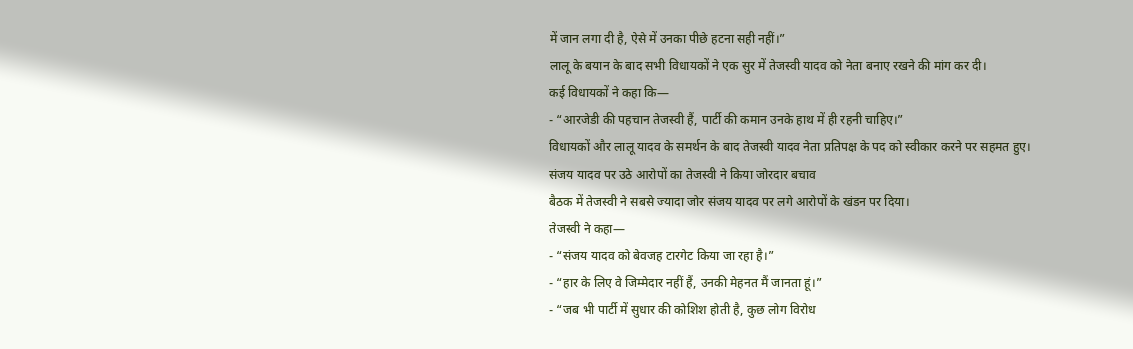में जान लगा दी है, ऐसे में उनका पीछे हटना सही नहीं।”
लालू के बयान के बाद सभी विधायकों ने एक सुर में तेजस्वी यादव को नेता बनाए रखने की मांग कर दी।
कई विधायकों ने कहा कि—
- “आरजेडी की पहचान तेजस्वी हैं, पार्टी की कमान उनके हाथ में ही रहनी चाहिए।”
विधायकों और लालू यादव के समर्थन के बाद तेजस्वी यादव नेता प्रतिपक्ष के पद को स्वीकार करने पर सहमत हुए।
संजय यादव पर उठे आरोपों का तेजस्वी ने किया जोरदार बचाव
बैठक में तेजस्वी ने सबसे ज्यादा जोर संजय यादव पर लगे आरोपों के खंडन पर दिया।
तेजस्वी ने कहा—
- “संजय यादव को बेवजह टारगेट किया जा रहा है।”
- “हार के लिए वे जिम्मेदार नहीं हैं, उनकी मेहनत मैं जानता हूं।”
- “जब भी पार्टी में सुधार की कोशिश होती है, कुछ लोग विरोध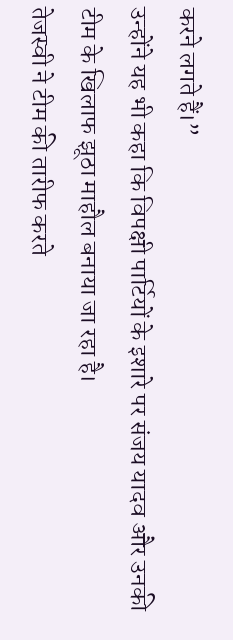करने लगते हैं।”
उन्होंने यह भी कहा कि विपक्षी पार्टियों के इशारे पर संजय यादव और उनकी टीम के खिलाफ झूठा माहौल बनाया जा रहा है।
तेजस्वी ने टीम की तारीफ करते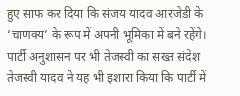हुए साफ कर दिया कि संजय यादव आरजेडी के ‘चाणक्य’ के रूप में अपनी भूमिका में बने रहेंगे।
पार्टी अनुशासन पर भी तेजस्वी का सख्त संदेश
तेजस्वी यादव ने यह भी इशारा किया कि पार्टी में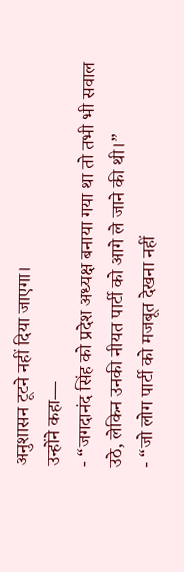अनुशासन टूटने नहीं दिया जाएगा।
उन्होंने कहा—
- “जगदानंद सिंह को प्रदेश अध्यक्ष बनाया गया था तो तभी भी सवाल उठे, लेकिन उनकी नीयत पार्टी को आगे ले जाने की थी।”
- “जो लोग पार्टी को मजबूत देखना नहीं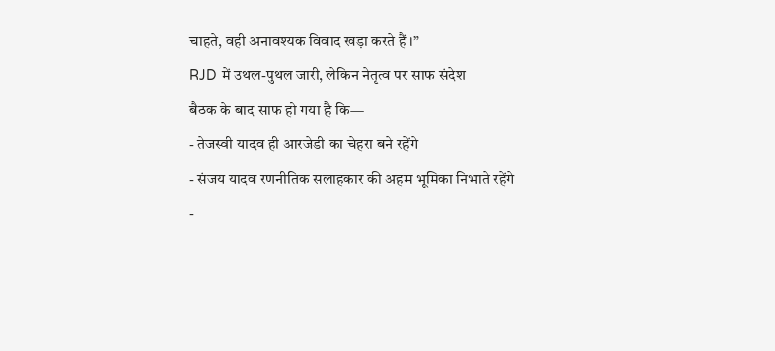चाहते, वही अनावश्यक विवाद खड़ा करते हैं।”
RJD में उथल-पुथल जारी, लेकिन नेतृत्व पर साफ संदेश
बैठक के बाद साफ हो गया है कि—
- तेजस्वी यादव ही आरजेडी का चेहरा बने रहेंगे
- संजय यादव रणनीतिक सलाहकार की अहम भूमिका निभाते रहेंगे
-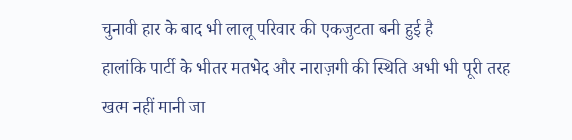चुनावी हार के बाद भी लालू परिवार की एकजुटता बनी हुई है
हालांकि पार्टी के भीतर मतभेद और नाराज़गी की स्थिति अभी भी पूरी तरह खत्म नहीं मानी जा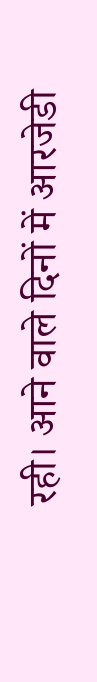रही। आने वाले दिनों में आरजेडी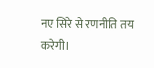नए सिरे से रणनीति तय करेगी।